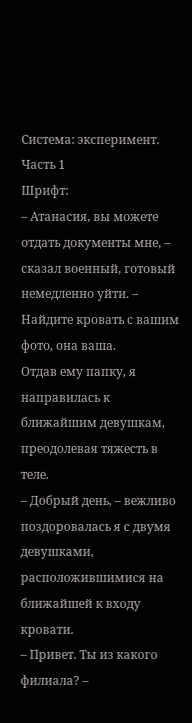Система: эксперимент. Часть 1
Шрифт:
– Атанасия, вы можете отдать документы мне, – сказал военный, готовый немедленно уйти. – Найдите кровать с вашим фото, она ваша.
Отдав ему папку, я направилась к ближайшим девушкам, преодолевая тяжесть в теле.
– Добрый день, – вежливо поздоровалась я с двумя девушками, расположившимися на ближайшей к входу кровати.
– Привет. Ты из какого филиала? –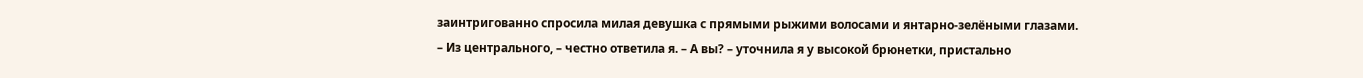заинтригованно спросила милая девушка с прямыми рыжими волосами и янтарно-зелёными глазами.
– Из центрального, – честно ответила я. – А вы? – уточнила я у высокой брюнетки, пристально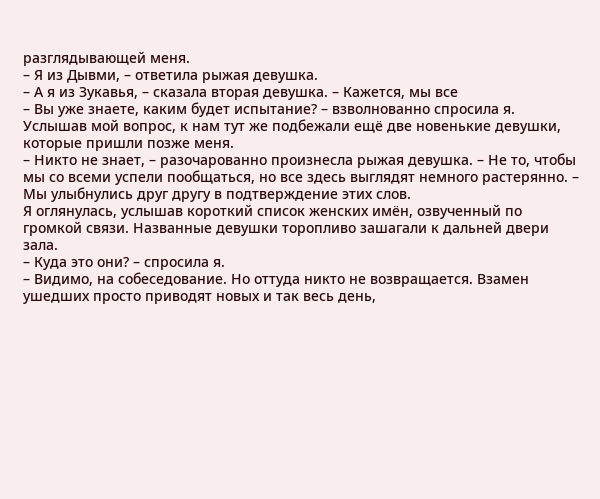разглядывающей меня.
– Я из Дывми, – ответила рыжая девушка.
– А я из Зукавья, – сказала вторая девушка. – Кажется, мы все
– Вы уже знаете, каким будет испытание? – взволнованно спросила я.
Услышав мой вопрос, к нам тут же подбежали ещё две новенькие девушки, которые пришли позже меня.
– Никто не знает, – разочарованно произнесла рыжая девушка. – Не то, чтобы мы со всеми успели пообщаться, но все здесь выглядят немного растерянно. – Мы улыбнулись друг другу в подтверждение этих слов.
Я оглянулась, услышав короткий список женских имён, озвученный по громкой связи. Названные девушки торопливо зашагали к дальней двери зала.
– Куда это они? – спросила я.
– Видимо, на собеседование. Но оттуда никто не возвращается. Взамен ушедших просто приводят новых и так весь день,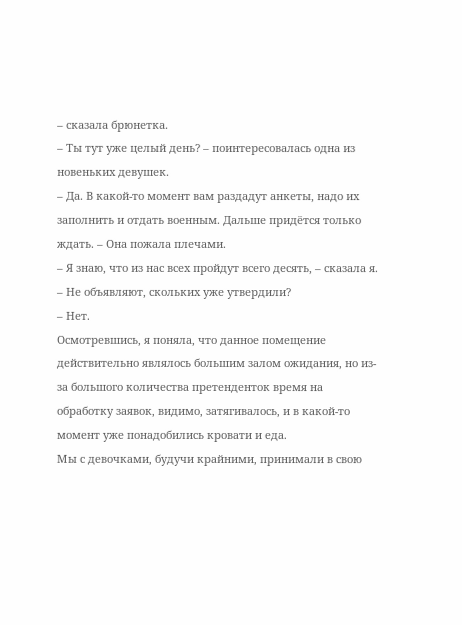– сказала брюнетка.
– Ты тут уже целый день? – поинтересовалась одна из новеньких девушек.
– Да. В какой-то момент вам раздадут анкеты, надо их заполнить и отдать военным. Дальше придётся только ждать. – Она пожала плечами.
– Я знаю, что из нас всех пройдут всего десять, – сказала я. – Не объявляют, скольких уже утвердили?
– Нет.
Осмотревшись, я поняла, что данное помещение действительно являлось большим залом ожидания, но из-за большого количества претенденток время на обработку заявок, видимо, затягивалось, и в какой-то момент уже понадобились кровати и еда.
Мы с девочками, будучи крайними, принимали в свою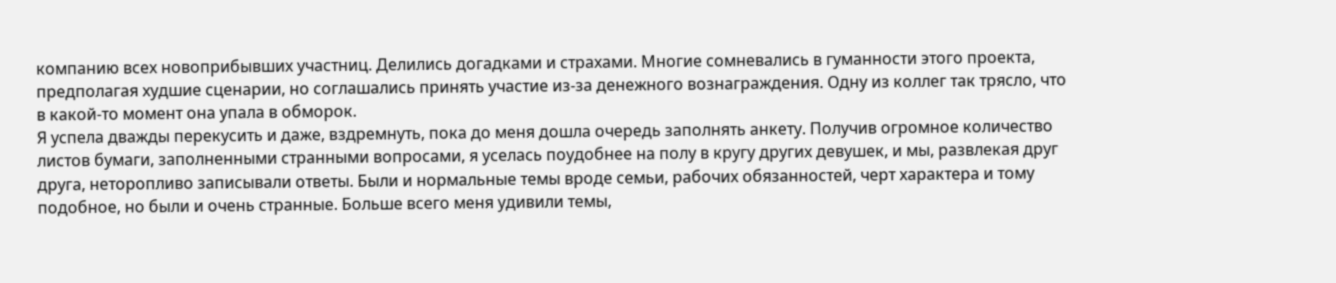компанию всех новоприбывших участниц. Делились догадками и страхами. Многие сомневались в гуманности этого проекта, предполагая худшие сценарии, но соглашались принять участие из-за денежного вознаграждения. Одну из коллег так трясло, что в какой-то момент она упала в обморок.
Я успела дважды перекусить и даже, вздремнуть, пока до меня дошла очередь заполнять анкету. Получив огромное количество листов бумаги, заполненными странными вопросами, я уселась поудобнее на полу в кругу других девушек, и мы, развлекая друг друга, неторопливо записывали ответы. Были и нормальные темы вроде семьи, рабочих обязанностей, черт характера и тому подобное, но были и очень странные. Больше всего меня удивили темы,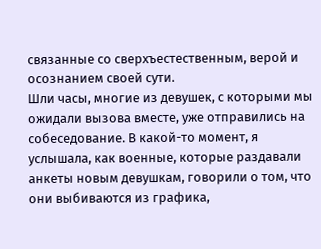связанные со сверхъестественным, верой и осознанием своей сути.
Шли часы, многие из девушек, с которыми мы ожидали вызова вместе, уже отправились на собеседование. В какой-то момент, я услышала, как военные, которые раздавали анкеты новым девушкам, говорили о том, что они выбиваются из графика,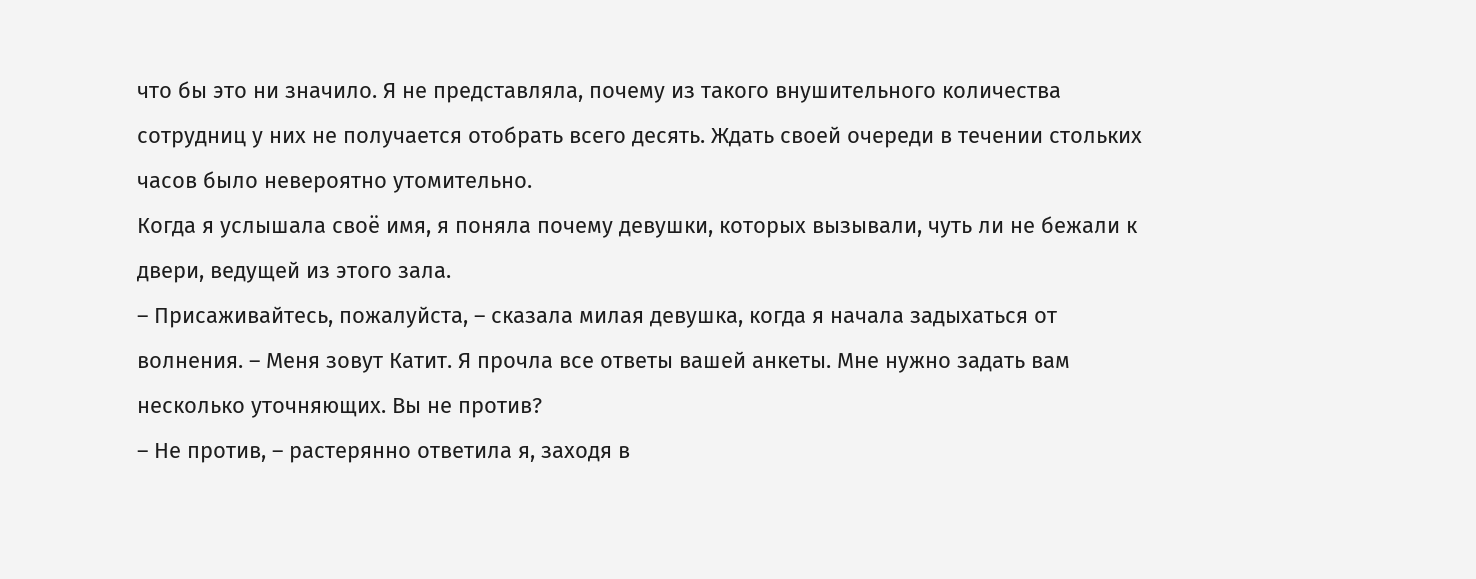что бы это ни значило. Я не представляла, почему из такого внушительного количества сотрудниц у них не получается отобрать всего десять. Ждать своей очереди в течении стольких часов было невероятно утомительно.
Когда я услышала своё имя, я поняла почему девушки, которых вызывали, чуть ли не бежали к двери, ведущей из этого зала.
– Присаживайтесь, пожалуйста, – сказала милая девушка, когда я начала задыхаться от волнения. – Меня зовут Катит. Я прочла все ответы вашей анкеты. Мне нужно задать вам несколько уточняющих. Вы не против?
– Не против, – растерянно ответила я, заходя в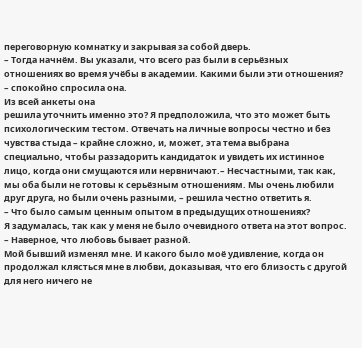переговорную комнатку и закрывая за собой дверь.
– Тогда начнём. Вы указали, что всего раз были в серьёзных отношениях во время учёбы в академии. Какими были эти отношения? – спокойно спросила она.
Из всей анкеты она
решила уточнить именно это? Я предположила, что это может быть психологическим тестом. Отвечать на личные вопросы честно и без чувства стыда – крайне сложно, и, может, эта тема выбрана специально, чтобы раззадорить кандидаток и увидеть их истинное лицо, когда они смущаются или нервничают.– Несчастными, так как, мы оба были не готовы к серьёзным отношениям. Мы очень любили друг друга, но были очень разными, – решила честно ответить я.
– Что было самым ценным опытом в предыдущих отношениях?
Я задумалась, так как у меня не было очевидного ответа на этот вопрос.
– Наверное, что любовь бывает разной.
Мой бывший изменял мне. И какого было моё удивление, когда он продолжал клясться мне в любви, доказывая, что его близость с другой для него ничего не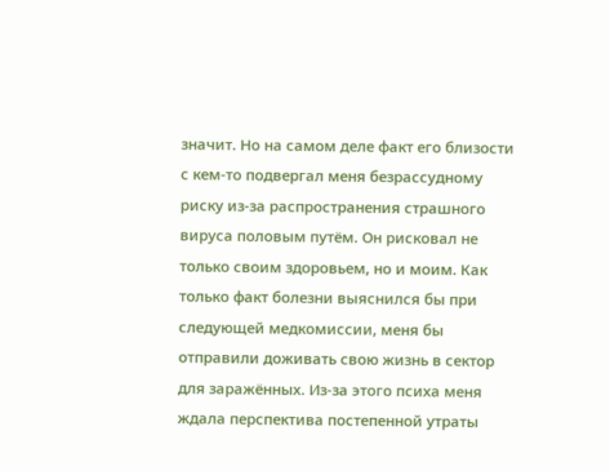значит. Но на самом деле факт его близости с кем-то подвергал меня безрассудному риску из-за распространения страшного вируса половым путём. Он рисковал не только своим здоровьем, но и моим. Как только факт болезни выяснился бы при следующей медкомиссии, меня бы отправили доживать свою жизнь в сектор для заражённых. Из-за этого психа меня ждала перспектива постепенной утраты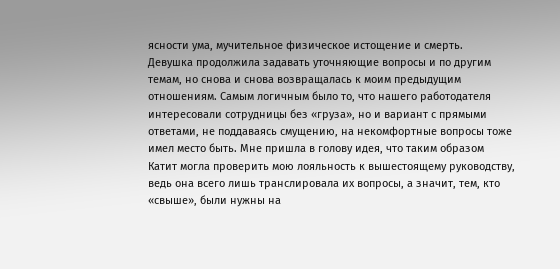ясности ума, мучительное физическое истощение и смерть.
Девушка продолжила задавать уточняющие вопросы и по другим темам, но снова и снова возвращалась к моим предыдущим отношениям. Самым логичным было то, что нашего работодателя интересовали сотрудницы без «груза», но и вариант с прямыми ответами, не поддаваясь смущению, на некомфортные вопросы тоже имел место быть. Мне пришла в голову идея, что таким образом Катит могла проверить мою лояльность к вышестоящему руководству, ведь она всего лишь транслировала их вопросы, а значит, тем, кто «свыше», были нужны на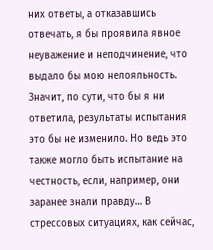них ответы, а отказавшись отвечать, я бы проявила явное неуважение и неподчинение, что выдало бы мою нелояльность. Значит, по сути, что бы я ни ответила, результаты испытания это бы не изменило. Но ведь это также могло быть испытание на честность, если, например, они заранее знали правду… В стрессовых ситуациях, как сейчас,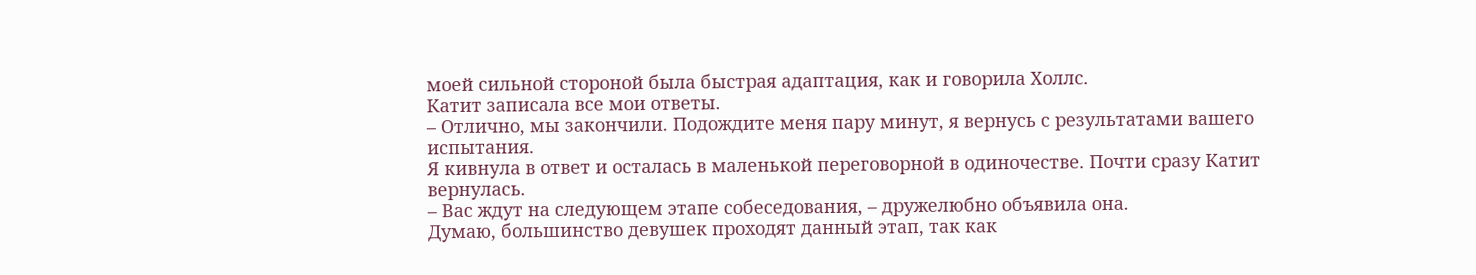моей сильной стороной была быстрая адаптация, как и говорила Холлс.
Катит записала все мои ответы.
– Отлично, мы закончили. Подождите меня пару минут, я вернусь с результатами вашего испытания.
Я кивнула в ответ и осталась в маленькой переговорной в одиночестве. Почти сразу Катит вернулась.
– Вас ждут на следующем этапе собеседования, – дружелюбно объявила она.
Думаю, большинство девушек проходят данный этап, так как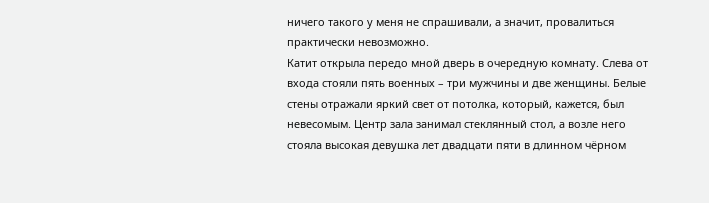ничего такого у меня не спрашивали, а значит, провалиться практически невозможно.
Катит открыла передо мной дверь в очередную комнату. Слева от входа стояли пять военных – три мужчины и две женщины. Белые стены отражали яркий свет от потолка, который, кажется, был невесомым. Центр зала занимал стеклянный стол, а возле него стояла высокая девушка лет двадцати пяти в длинном чёрном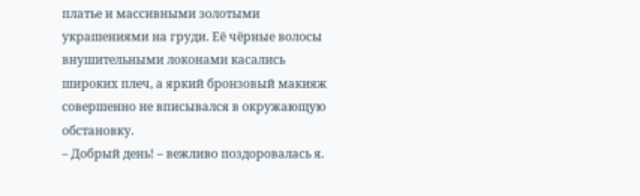платье и массивными золотыми украшениями на груди. Её чёрные волосы внушительными локонами касались широких плеч, а яркий бронзовый макияж совершенно не вписывался в окружающую обстановку.
– Добрый день! – вежливо поздоровалась я.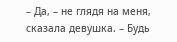– Да, – не глядя на меня, сказала девушка. – Будь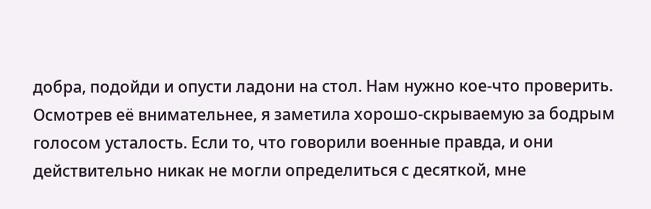добра, подойди и опусти ладони на стол. Нам нужно кое-что проверить.
Осмотрев её внимательнее, я заметила хорошо-скрываемую за бодрым голосом усталость. Если то, что говорили военные правда, и они действительно никак не могли определиться с десяткой, мне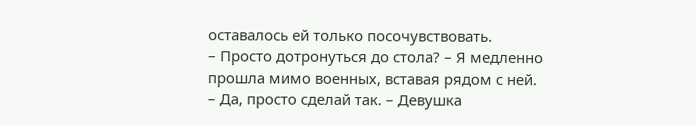оставалось ей только посочувствовать.
– Просто дотронуться до стола? – Я медленно прошла мимо военных, вставая рядом с ней.
– Да, просто сделай так. – Девушка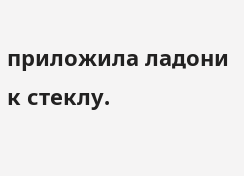приложила ладони к стеклу.